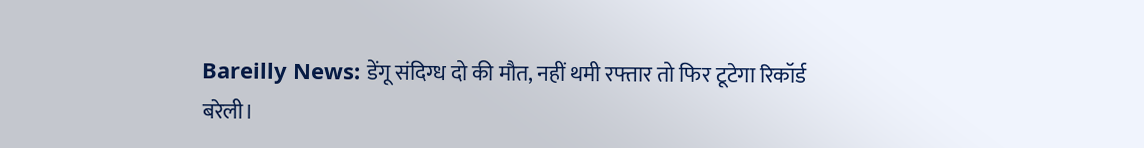Bareilly News: डेंगू संदिग्ध दो की मौत, नहीं थमी रफ्तार तो फिर टूटेगा रिकॉर्ड
बरेली।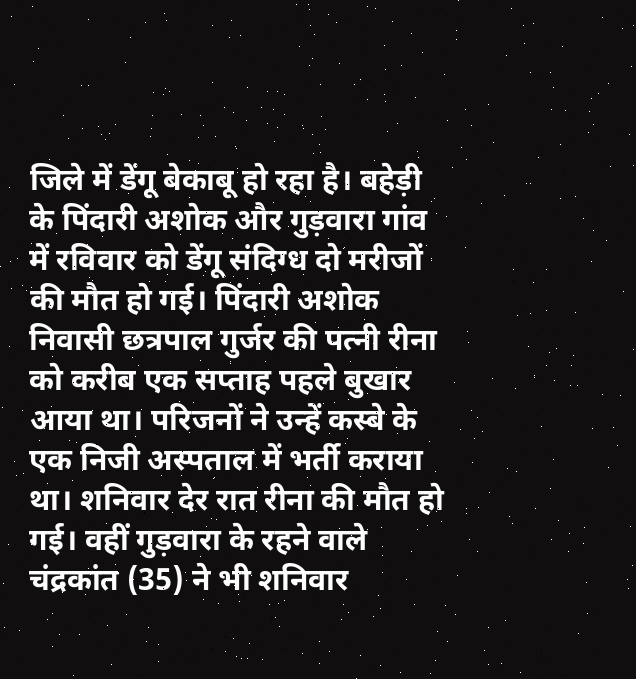जिले में डेंगू बेकाबू हो रहा है। बहेड़ी के पिंदारी अशोक और गुड़वारा गांव में रविवार को डेंगू संदिग्ध दो मरीजों की मौत हो गई। पिंदारी अशोक निवासी छत्रपाल गुर्जर की पत्नी रीना को करीब एक सप्ताह पहले बुखार आया था। परिजनों ने उन्हें कस्बे के एक निजी अस्पताल में भर्ती कराया था। शनिवार देर रात रीना की मौत हो गई। वहीं गुड़वारा के रहने वाले चंद्रकांत (35) ने भी शनिवार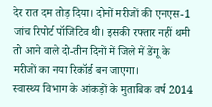देर रात दम तोड़ दिया। दोनों मरीजों की एनएस-1 जांच रिपोर्ट पॉजिटिव थी। इसकी रफ्तार नहीं थमी तो आने वाले दो-तीन दिनों में जिले में डेंगू के मरीजों का नया रिकॉर्ड बन जाएगा।
स्वास्थ्य विभाग के आंकड़ों के मुताबिक वर्ष 2014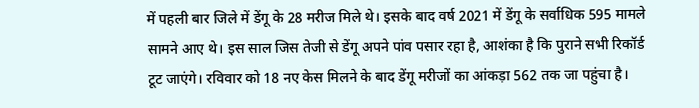में पहली बार जिले में डेंगू के 28 मरीज मिले थे। इसके बाद वर्ष 2021 में डेंगू के सर्वाधिक 595 मामले सामने आए थे। इस साल जिस तेजी से डेंगू अपने पांव पसार रहा है, आशंका है कि पुराने सभी रिकॉर्ड टूट जाएंगे। रविवार को 18 नए केस मिलने के बाद डेंगू मरीजों का आंकड़ा 562 तक जा पहुंचा है।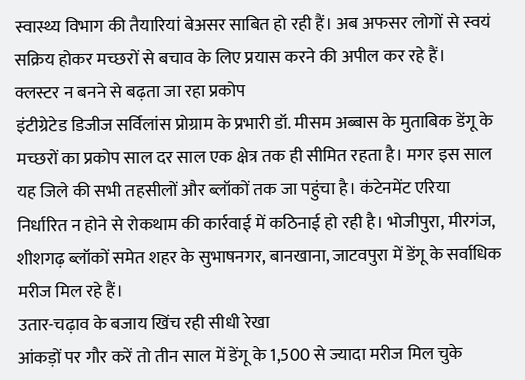स्वास्थ्य विभाग की तैयारियां बेअसर साबित हो रही हैं। अब अफसर लोगों से स्वयं सक्रिय होकर मच्छरों से बचाव के लिए प्रयास करने की अपील कर रहे हैं।
क्लस्टर न बनने से बढ़ता जा रहा प्रकोप
इंटीग्रेटेड डिजीज सर्विलांस प्रोग्राम के प्रभारी डॉ. मीसम अब्बास के मुताबिक डेंगू के मच्छरों का प्रकोप साल दर साल एक क्षेत्र तक ही सीमित रहता है। मगर इस साल यह जिले की सभी तहसीलों और ब्लॉकों तक जा पहुंचा है। कंटेनमेंट एरिया निर्धारित न होने से रोकथाम की कार्रवाई में कठिनाई हो रही है। भोजीपुरा, मीरगंज, शीशगढ़ ब्लॉकों समेत शहर के सुभाषनगर, बानखाना, जाटवपुरा में डेंगू के सर्वाधिक मरीज मिल रहे हैं।
उतार-चढ़ाव के बजाय खिंच रही सीधी रेखा
आंकड़ों पर गौर करें तो तीन साल में डेंगू के 1,500 से ज्यादा मरीज मिल चुके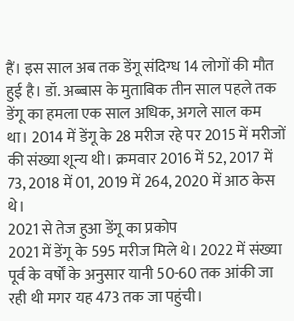हैं। इस साल अब तक डेंगू संदिग्ध 14 लोगों की मौत हुई है। डॉ. अब्बास के मुताबिक तीन साल पहले तक डेंगू का हमला एक साल अधिक, अगले साल कम था। 2014 में डेंगू के 28 मरीज रहे पर 2015 में मरीजों की संख्या शून्य थी। क्रमवार 2016 में 52, 2017 में 73, 2018 में 01, 2019 में 264, 2020 में आठ केस थे।
2021 से तेज हुआ डेंगू का प्रकोप
2021 में डेंगू के 595 मरीज मिले थे। 2022 में संख्या पूर्व के वर्षों के अनुसार यानी 50-60 तक आंकी जा रही थी मगर यह 473 तक जा पहुंची।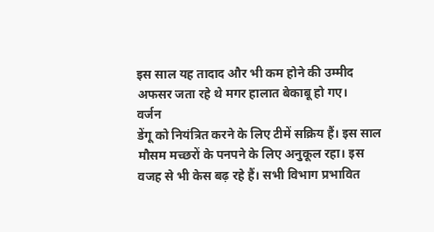इस साल यह तादाद और भी कम होने की उम्मीद अफसर जता रहे थे मगर हालात बेकाबू हो गए।
वर्जन
डेंगू को नियंत्रित करने के लिए टीमें सक्रिय हैं। इस साल मौसम मच्छरों के पनपने के लिए अनुकूल रहा। इस वजह से भी केस बढ़ रहे हैं। सभी विभाग प्रभावित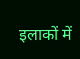इलाकों में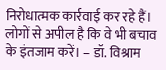निरोधात्मक कार्रवाई कर रहे हैं। लोगों से अपील है कि वे भी बचाव के इंतजाम करें। – डॉ. विश्राम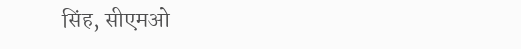सिंह, सीएमओ